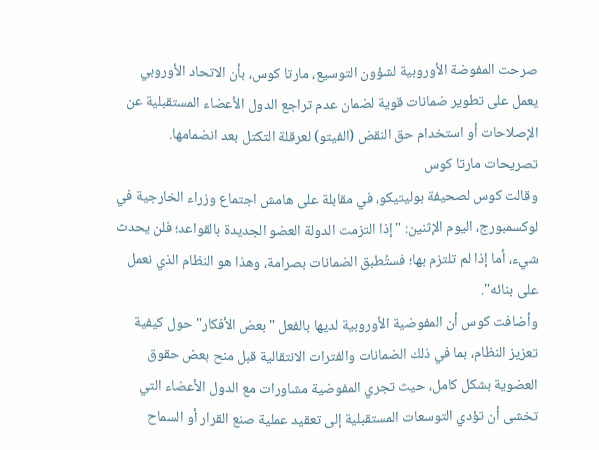صرحت المفوضة الأوروبية لشؤون التوسيع، مارتا كوس، بأن الاتحاد الأوروبي يعمل على تطوير ضمانات قوية لضمان عدم تراجع الدول الأعضاء المستقبلية عن الإصلاحات أو استخدام حق النقض (الفيتو) لعرقلة التكتل بعد انضمامها.
تصريحات مارتا كوس
وقالت كوس لصحيفة بوليتيكو، في مقابلة على هامش اجتماع وزراء الخارجية في لوكسمبورج، اليوم الإثنين: "إذا التزمت الدولة العضو الجديدة بالقواعد؛ فلن يحدث شيء، أما إذا لم تلتزم بها؛ فستُطبق الضمانات بصرامة، وهذا هو النظام الذي نعمل على بنائه".
وأضافت كوس أن المفوضية الأوروبية لديها بالفعل "بعض الأفكار" حول كيفية تعزيز النظام، بما في ذلك الضمانات والفترات الانتقالية قبل منح بعض حقوق العضوية بشكل كامل، حيث تجري المفوضية مشاورات مع الدول الأعضاء التي تخشى أن تؤدي التوسعات المستقبلية إلى تعقيد عملية صنع القرار أو السماح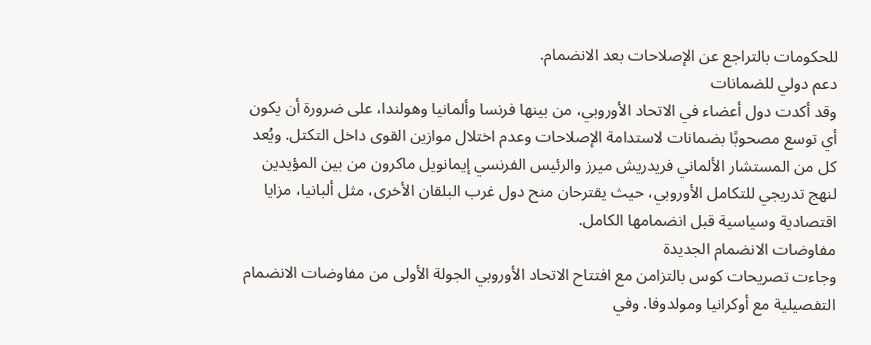للحكومات بالتراجع عن الإصلاحات بعد الانضمام.
دعم دولي للضمانات
وقد أكدت دول أعضاء في الاتحاد الأوروبي، من بينها فرنسا وألمانيا وهولندا، على ضرورة أن يكون أي توسع مصحوبًا بضمانات لاستدامة الإصلاحات وعدم اختلال موازين القوى داخل التكتل. ويُعد كل من المستشار الألماني فريدريش ميرز والرئيس الفرنسي إيمانويل ماكرون من بين المؤيدين لنهج تدريجي للتكامل الأوروبي، حيث يقترحان منح دول غرب البلقان الأخرى، مثل ألبانيا، مزايا اقتصادية وسياسية قبل انضمامها الكامل.
مفاوضات الانضمام الجديدة
وجاءت تصريحات كوس بالتزامن مع افتتاح الاتحاد الأوروبي الجولة الأولى من مفاوضات الانضمام التفصيلية مع أوكرانيا ومولدوفا. وفي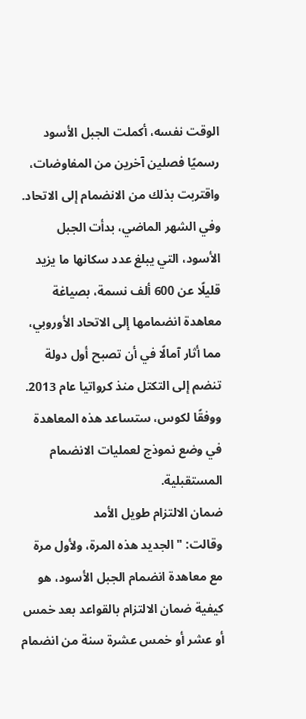الوقت نفسه، أكملت الجبل الأسود رسميًا فصلين آخرين من المفاوضات، واقتربت بذلك من الانضمام إلى الاتحاد.
وفي الشهر الماضي، بدأت الجبل الأسود، التي يبلغ عدد سكانها ما يزيد قليلًا عن 600 ألف نسمة، بصياغة معاهدة انضمامها إلى الاتحاد الأوروبي، مما أثار آمالًا في أن تصبح أول دولة تنضم إلى التكتل منذ كرواتيا عام 2013. ووفقًا لكوس، ستساعد هذه المعاهدة في وضع نموذج لعمليات الانضمام المستقبلية.
ضمان الالتزام طويل الأمد
وقالت: "الجديد هذه المرة، ولأول مرة مع معاهدة انضمام الجبل الأسود، هو كيفية ضمان الالتزام بالقواعد بعد خمس أو عشر أو خمس عشرة سنة من انضمام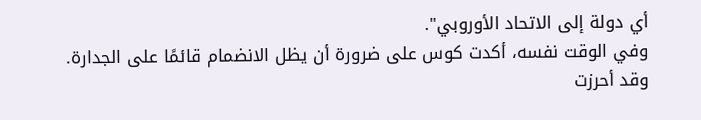أي دولة إلى الاتحاد الأوروبي".
وفي الوقت نفسه، أكدت كوس على ضرورة أن يظل الانضمام قائمًا على الجدارة. وقد أحرزت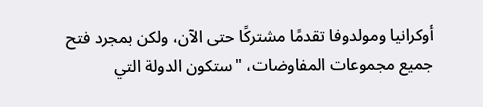أوكرانيا ومولدوفا تقدمًا مشتركًا حتى الآن، ولكن بمجرد فتح جميع مجموعات المفاوضات، "ستكون الدولة التي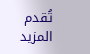تُقدم المزيد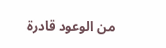من الوعود قادرة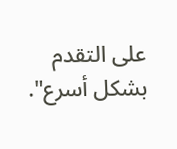على التقدم بشكل أسرع".